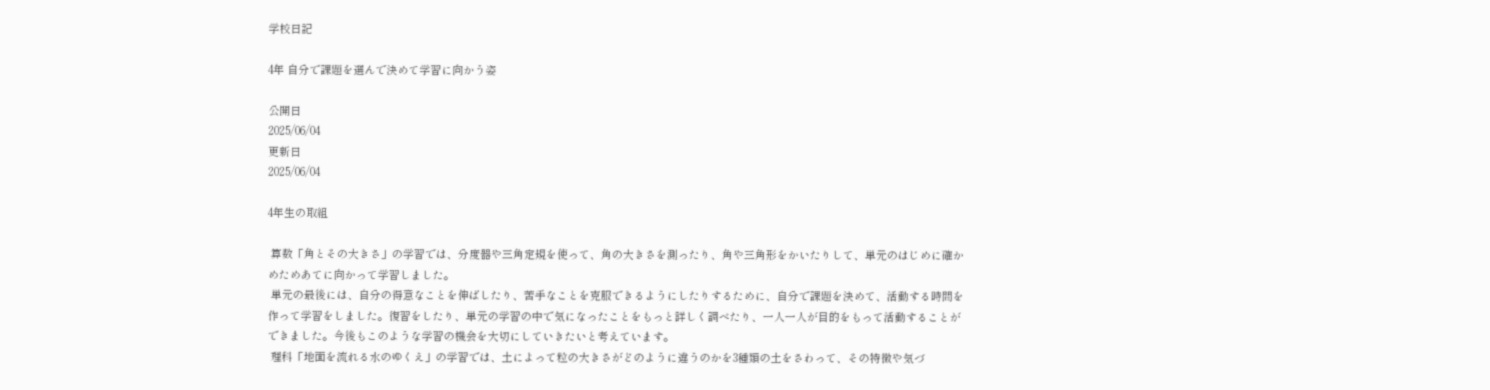学校日記

4年 自分で課題を選んで決めて学習に向かう姿

公開日
2025/06/04
更新日
2025/06/04

4年生の取組

 算数「角とその大きさ」の学習では、分度器や三角定規を使って、角の大きさを測ったり、角や三角形をかいたりして、単元のはじめに確かめためあてに向かって学習しました。
 単元の最後には、自分の得意なことを伸ばしたり、苦手なことを克服できるようにしたりするために、自分で課題を決めて、活動する時間を作って学習をしました。復習をしたり、単元の学習の中で気になったことをもっと詳しく調べたり、一人一人が目的をもって活動することができました。今後もこのような学習の機会を大切にしていきたいと考えています。
 理科「地面を流れる水のゆくえ」の学習では、土によって粒の大きさがどのように違うのかを3種類の土をさわって、その特徴や気づ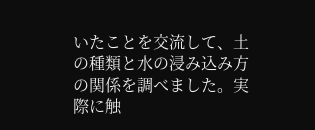いたことを交流して、土の種類と水の浸み込み方の関係を調べました。実際に触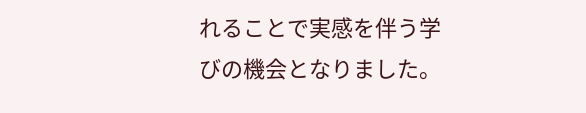れることで実感を伴う学びの機会となりました。